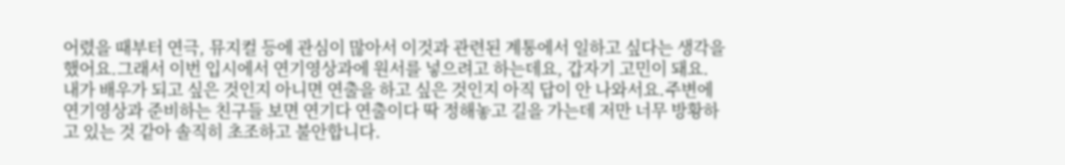어렸을 때부터 연극, 뮤지컬 등에 관심이 많아서 이것과 관련된 계통에서 일하고 싶다는 생각을 했어요.그래서 이번 입시에서 연기영상과에 원서를 넣으려고 하는데요, 갑자기 고민이 돼요.
내가 배우가 되고 싶은 것인지 아니면 연출을 하고 싶은 것인지 아직 답이 안 나와서요.주변에 연기영상과 준비하는 친구들 보면 연기다 연출이다 딱 정해놓고 길을 가는데 저만 너무 방황하고 있는 것 같아 솔직히 초조하고 불안합니다.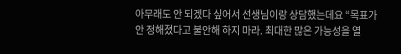아무래도 안 되겠다 싶어서 선생님이랑 상담했는데요 “목표가 안 정해졌다고 불안해 하지 마라. 최대한 많은 가능성을 열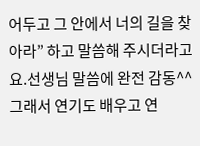어두고 그 안에서 너의 길을 찾아라” 하고 말씀해 주시더라고요.선생님 말씀에 완전 감동^^
그래서 연기도 배우고 연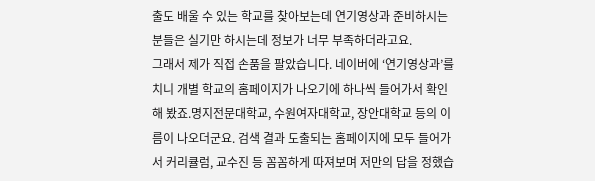출도 배울 수 있는 학교를 찾아보는데 연기영상과 준비하시는 분들은 실기만 하시는데 정보가 너무 부족하더라고요.
그래서 제가 직접 손품을 팔았습니다. 네이버에 ‘연기영상과’를 치니 개별 학교의 홈페이지가 나오기에 하나씩 들어가서 확인해 봤죠.명지전문대학교, 수원여자대학교, 장안대학교 등의 이름이 나오더군요. 검색 결과 도출되는 홈페이지에 모두 들어가서 커리큘럼, 교수진 등 꼼꼼하게 따져보며 저만의 답을 정했습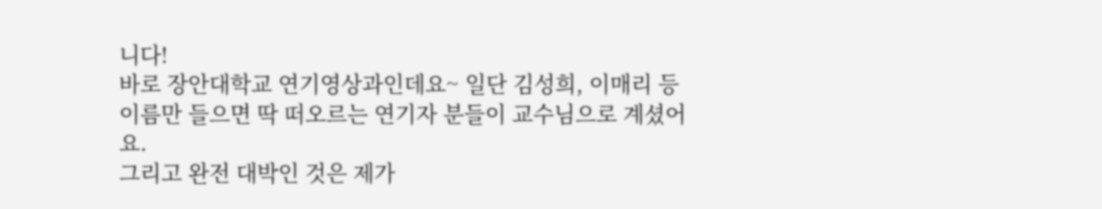니다!
바로 장안대학교 연기영상과인데요~ 일단 김성희, 이매리 등 이름만 들으면 딱 떠오르는 연기자 분들이 교수님으로 계셨어요.
그리고 완전 대박인 것은 제가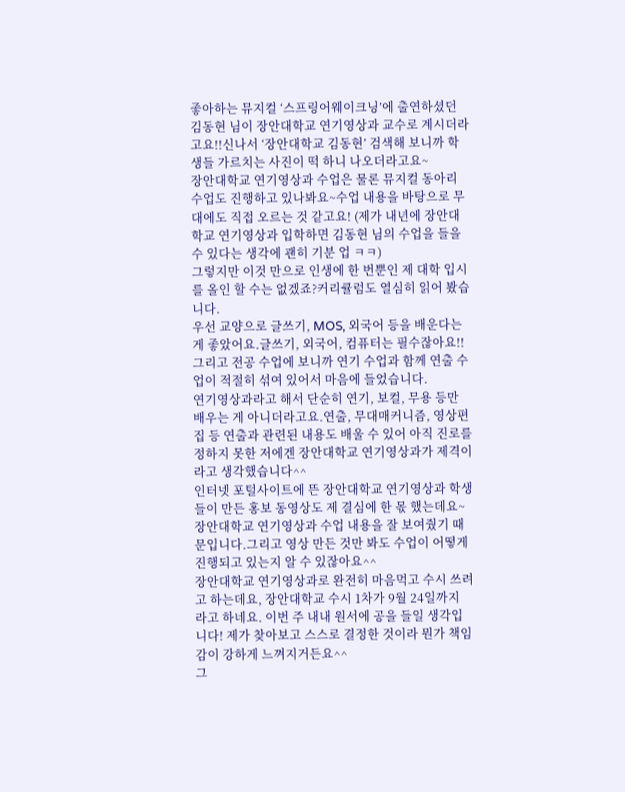좋아하는 뮤지컬 ‘스프링어웨이크닝’에 출연하셨던 김동현 님이 장안대학교 연기영상과 교수로 계시더라고요!!신나서 ‘장안대학교 김동현’ 검색해 보니까 학생들 가르치는 사진이 떡 하니 나오더라고요~
장안대학교 연기영상과 수업은 물론 뮤지컬 동아리 수업도 진행하고 있나봐요~수업 내용을 바탕으로 무대에도 직접 오르는 것 같고요! (제가 내년에 장안대학교 연기영상과 입학하면 김동현 님의 수업을 들을 수 있다는 생각에 괜히 기분 업 ㅋㅋ)
그렇지만 이것 만으로 인생에 한 번뿐인 제 대학 입시를 올인 할 수는 없겠죠?커리큘럼도 열심히 읽어 봤습니다.
우선 교양으로 글쓰기, MOS, 외국어 등을 배운다는 게 좋았어요.글쓰기, 외국어, 컴퓨터는 필수잖아요!!
그리고 전공 수업에 보니까 연기 수업과 함께 연출 수업이 적절히 섞여 있어서 마음에 들었습니다.
연기영상과라고 해서 단순히 연기, 보컬, 무용 등만 배우는 게 아니더라고요.연출, 무대매커니즘, 영상편집 등 연출과 관련된 내용도 배울 수 있어 아직 진로를 정하지 못한 저에겐 장안대학교 연기영상과가 제격이라고 생각했습니다^^
인터넷 포털사이트에 뜬 장안대학교 연기영상과 학생들이 만든 홍보 동영상도 제 결심에 한 몫 했는데요~ 장안대학교 연기영상과 수업 내용을 잘 보여줬기 때문입니다.그리고 영상 만든 것만 봐도 수업이 어떻게 진행되고 있는지 알 수 있잖아요^^
장안대학교 연기영상과로 완전히 마음먹고 수시 쓰려고 하는데요, 장안대학교 수시 1차가 9월 24일까지 라고 하네요. 이번 주 내내 원서에 공을 들일 생각입니다! 제가 찾아보고 스스로 결정한 것이라 뭔가 책임감이 강하게 느껴지거든요^^
그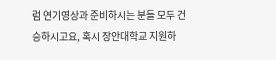럼 연기영상과 준비하시는 분들 모두 건승하시고요, 혹시 장안대학교 지원하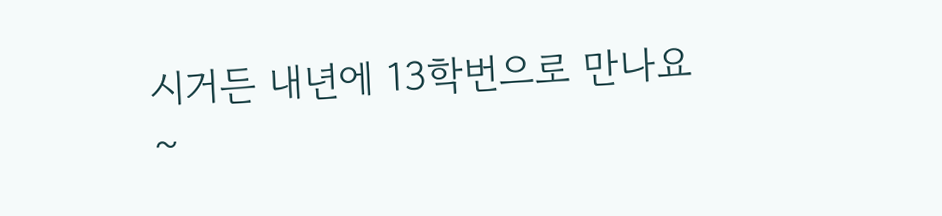시거든 내년에 13학번으로 만나요~